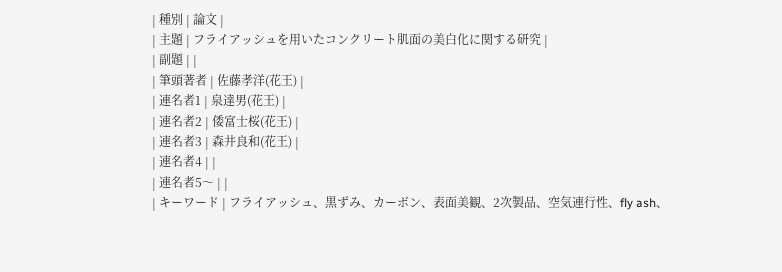| 種別 | 論文 |
| 主題 | フライアッシュを用いたコンクリート肌面の美白化に関する研究 |
| 副題 | |
| 筆頭著者 | 佐藤孝洋(花王) |
| 連名者1 | 泉達男(花王) |
| 連名者2 | 倭富士桜(花王) |
| 連名者3 | 森井良和(花王) |
| 連名者4 | |
| 連名者5〜 | |
| キーワード | フライアッシュ、黒ずみ、カーボン、表面美観、2次製品、空気連行性、fly ash、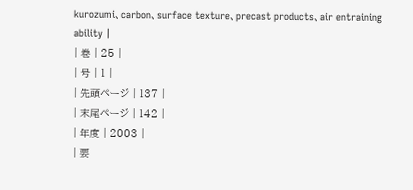kurozumi、carbon、surface texture、precast products、air entraining ability |
| 巻 | 25 |
| 号 | 1 |
| 先頭ページ | 137 |
| 末尾ページ | 142 |
| 年度 | 2003 |
| 要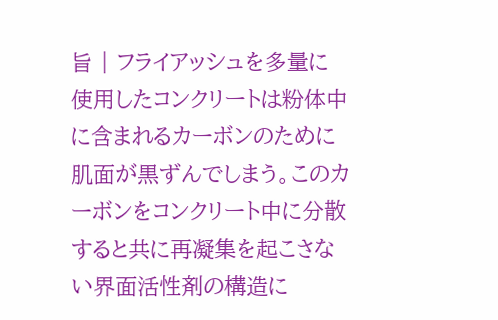旨 | フライアッシュを多量に使用したコンクリートは粉体中に含まれるカーボンのために肌面が黒ずんでしまう。このカーボンをコンクリート中に分散すると共に再凝集を起こさない界面活性剤の構造に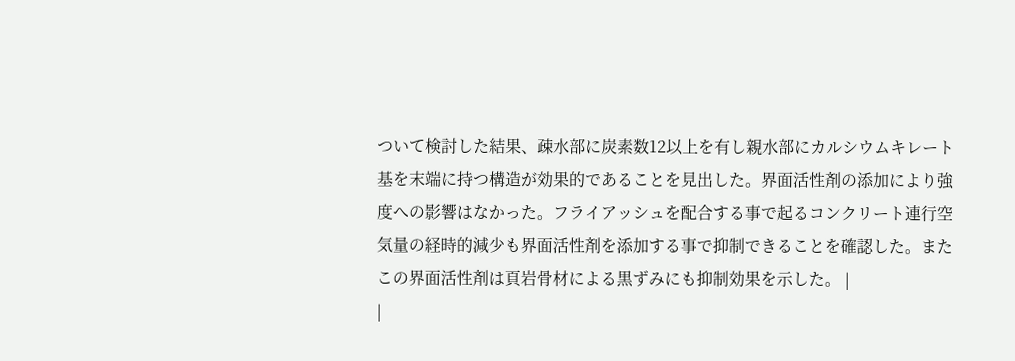ついて検討した結果、疎水部に炭素数12以上を有し親水部にカルシウムキレート基を末端に持つ構造が効果的であることを見出した。界面活性剤の添加により強度への影響はなかった。フライアッシュを配合する事で起るコンクリート連行空気量の経時的減少も界面活性剤を添加する事で抑制できることを確認した。またこの界面活性剤は頁岩骨材による黒ずみにも抑制効果を示した。 |
|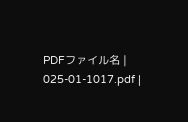PDFファイル名 | 025-01-1017.pdf |